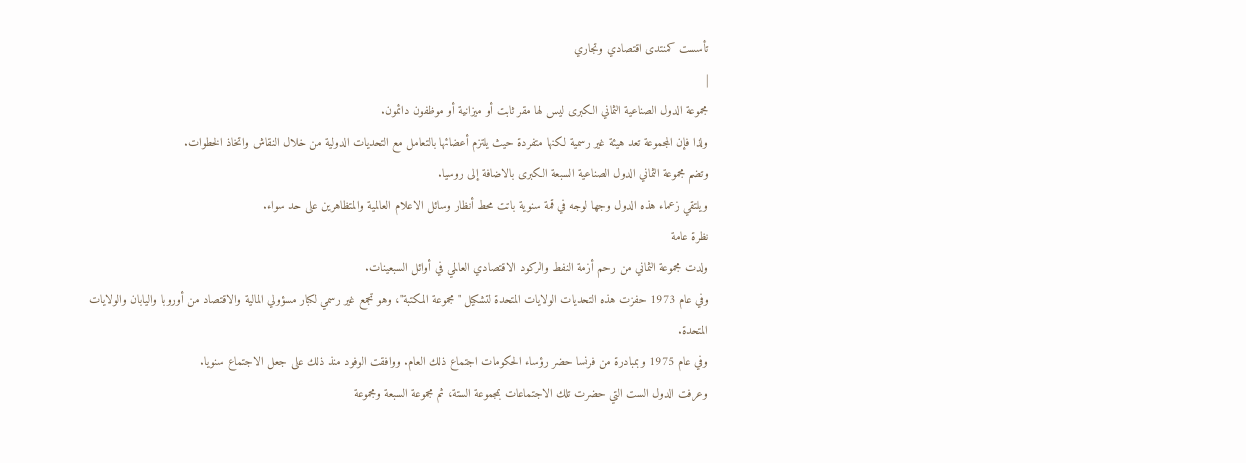تأسست كمنتدى اقتصادي وتجاري
|
مجموعة الدول الصناعية الثماني الكبرى ليس لها مقر ثابت أو ميزانية أو موظفون دائمون.
ولذا فإن المجموعة تعد هيئة غير رسمية لكنها متفردة حيث يلتزم أعضائها بالتعامل مع التحديات الدولية من خلال النقاش واتخاذ الخطوات.
وتضم مجموعة الثماني الدول الصناعية السبعة الكبرى بالاضافة إلى روسيا.
ويلتقي زعماء هذه الدول وجها لوجه في قمة سنوية باتت محط أنظار وسائل الاعلام العالمية والمتظاهرين على حد سواء.
نظرة عامة
ولدت مجموعة الثماني من رحم أزمة النفط والركود الاقتصادي العالمي في أوائل السبعينات.
وفي عام 1973 حفزت هذه التحديات الولايات المتحدة لتشكيل "مجموعة المكتبة"، وهو تجمع غير رسمي لكبار مسؤولي المالية والاقتصاد من أوروبا واليابان والولايات المتحدة.
وفي عام 1975 وبمبادرة من فرنسا حضر رؤساء الحكومات اجتماع ذلك العام. ووافقت الوفود منذ ذلك على جعل الاجتماع سنويا.
وعرفت الدول الست التي حضرت تلك الاجتماعات بمجموعة الستة، ثم مجموعة السبعة ومجموعة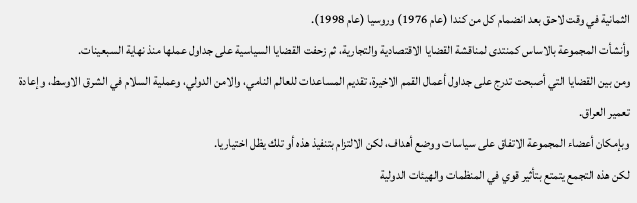الثمانية في وقت لاحق بعد انضمام كل من كندا (عام 1976) وروسيا (عام 1998).
وأنشأت المجموعة بالاساس كمنتدى لمناقشة القضايا الاقتصادية والتجارية، ثم زحفت القضايا السياسية على جداول عملها منذ نهاية السبعينات.
ومن بين القضايا التي أصبحت تدرج على جداول أعمال القمم الاخيرة، تقديم المساعدات للعالم النامي، والامن الدولي، وعملية السلام في الشرق الاوسط، وإعادة تعمير العراق.
وبإمكان أعضاء المجموعة الاتفاق على سياسات ووضع أهداف، لكن الالتزام بتنفيذ هذه أو تلك يظل اختياريا.
لكن هذه التجمع يتمتع بتأثير قوي في المنظمات والهيئات الدولية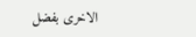الاخرى بفضل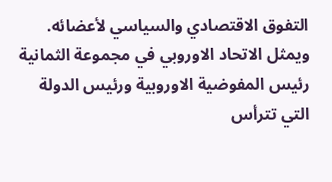التفوق الاقتصادي والسياسي لأعضائه.
ويمثل الاتحاد الاوروبي في مجموعة الثمانية رئيس المفوضية الاوروبية ورئيس الدولة التي تترأس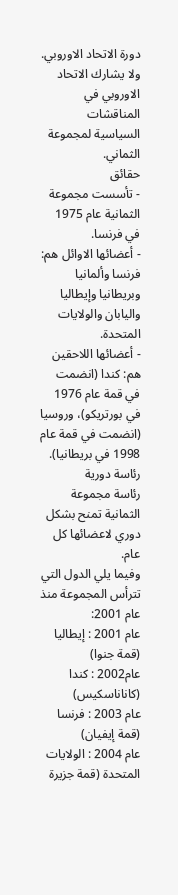دورة الاتحاد الاوروبي.
ولا يشارك الاتحاد الاوروبي في المناقشات السياسية لمجموعة الثماني.
حقائق
- تأسست مجموعة الثمانية عام 1975 في فرنسا.
- أعضائها الاوائل هم: فرنسا وألمانيا وبريطانيا وإيطاليا واليابان والولايات المتحدة.
- أعضائها اللاحقين هم: كندا (انضمت في قمة عام 1976 في بورتريكو)، وروسيا (انضمت في قمة عام 1998 في بريطانيا).
رئاسة دورية
رئاسة مجموعة الثمانية تمنح بشكل دوري لاعضائها كل عام.
وفيما يلي الدول التي تترأس المجموعة منذ عام 2001:
عام 2001 : إيطاليا (قمة جنوا)
عام2002 : كندا (كاناناسكيس)
عام 2003 : فرنسا (قمة إيفيان)
عام 2004 : الولايات المتحدة (قمة جزيرة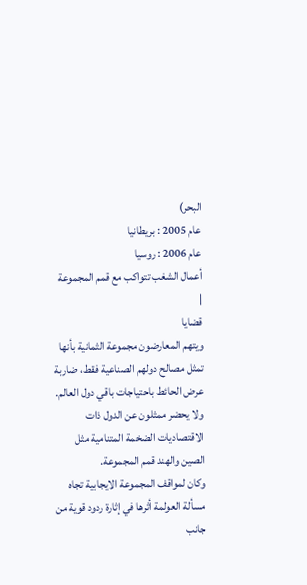البحر)
عام 2005 : بريطانيا
عام 2006 : روسيا
أعمال الشغب تتواكب مع قمم المجموعة
|
قضايا
ويتهم المعارضون مجموعة الثمانية بأنها تمثل مصالح دولهم الصناعية فقط، ضاربة عرض الحائط باحتياجات باقي دول العالم.
ولا يحضر ممثلون عن الدول ذات الاقتصاديات الضخمة المتنامية مثل الصين والهند قمم المجموعة.
وكان لمواقف المجموعة الايجابية تجاه مسألة العولمة أثرها في إثارة ردود قوية من جانب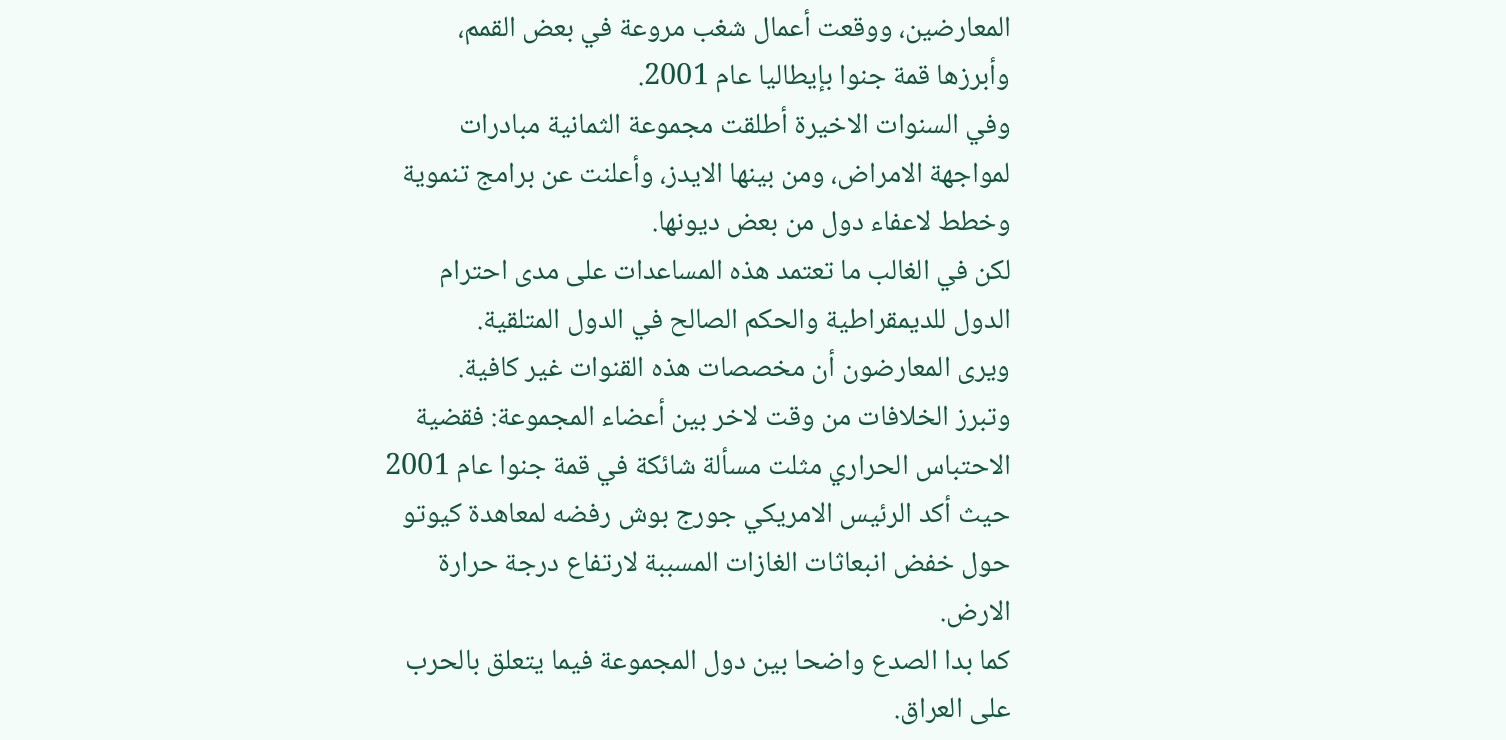المعارضين، ووقعت أعمال شغب مروعة في بعض القمم، وأبرزها قمة جنوا بإيطاليا عام 2001.
وفي السنوات الاخيرة أطلقت مجموعة الثمانية مبادرات لمواجهة الامراض، ومن بينها الايدز، وأعلنت عن برامج تنموية وخطط لاعفاء دول من بعض ديونها.
لكن في الغالب ما تعتمد هذه المساعدات على مدى احترام الدول للديمقراطية والحكم الصالح في الدول المتلقية.
ويرى المعارضون أن مخصصات هذه القنوات غير كافية.
وتبرز الخلافات من وقت لاخر بين أعضاء المجموعة: فقضية الاحتباس الحراري مثلت مسألة شائكة في قمة جنوا عام 2001 حيث أكد الرئيس الامريكي جورج بوش رفضه لمعاهدة كيوتو حول خفض انبعاثات الغازات المسببة لارتفاع درجة حرارة الارض.
كما بدا الصدع واضحا بين دول المجموعة فيما يتعلق بالحرب على العراق.